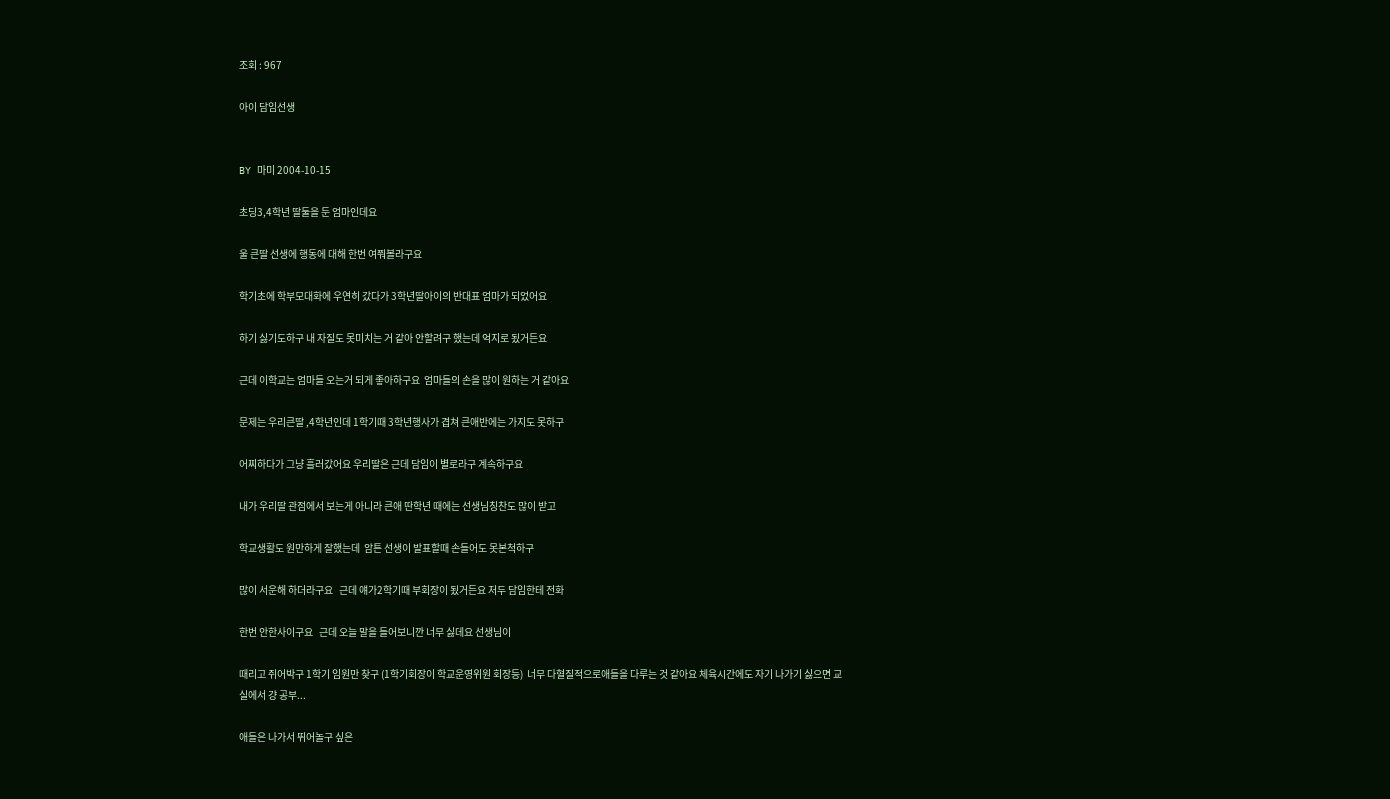조회 : 967

아이 담임선생


BY 마미 2004-10-15

초딩3,4학년 딸둘을 둔 엄마인데요

울 큰딸 선생에 행동에 대해 한번 여쭤볼라구요

학기초에 학부모대화에 우연히 갔다가 3학년딸아이의 반대표 엄마가 되었어요

하기 싫기도하구 내 자질도 못미치는 거 같아 안할려구 했는데 억지로 됬거든요

근데 이학교는 엄마들 오는거 되게 좋아하구요  엄마들의 손을 많이 원하는 거 같아요

문제는 우리큰딸 ,4학년인데 1학기때 3학년행사가 겹쳐 큰애반에는 가지도 못하구

어찌하다가 그냥 흘러갔어요 우리딸은 근데 담임이 별로라구 계속하구요

내가 우리딸 관점에서 보는게 아니라 큰애 딴학년 때에는 선생님칭찬도 많이 받고

학교생활도 원만하게 잘했는데  암튼 선생이 발표할때 손들어도 못본척하구

많이 서운해 하더라구요   근데 얘가2학기때 부회장이 됬거든요 저두 담임한테 전화

한번 안한사이구요   근데 오늘 말을 들어보니깐 너무 싫데요 선생님이

때리고 쥐어박구 1학기 임원만 찾구 (1학기회장이 학교운영위원 회장등)  너무 다혈질적으로애들을 다루는 것 같아요 체육시간에도 자기 나가기 싫으면 교실에서 걍 공부...

애들은 나가서 뛰어놀구 싶은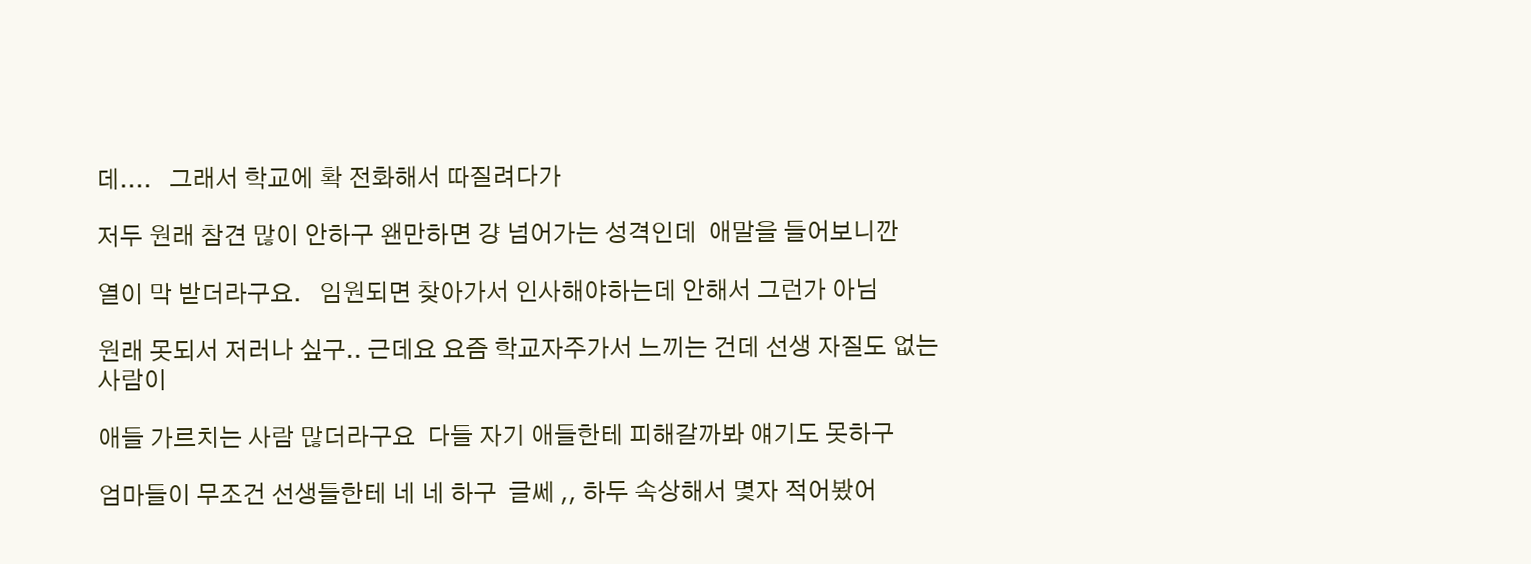데....   그래서 학교에 확 전화해서 따질려다가

저두 원래 참견 많이 안하구 왠만하면 걍 넘어가는 성격인데  애말을 들어보니깐

열이 막 받더라구요.   임원되면 찾아가서 인사해야하는데 안해서 그런가 아님

원래 못되서 저러나 싶구.. 근데요 요즘 학교자주가서 느끼는 건데 선생 자질도 없는 사람이

애들 가르치는 사람 많더라구요  다들 자기 애들한테 피해갈까봐 얘기도 못하구

엄마들이 무조건 선생들한테 네 네 하구  글쎄 ,, 하두 속상해서 몇자 적어봤어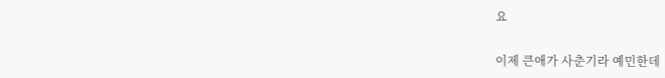요

이제 큰애가 사춘기라 예민한데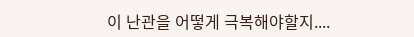이 난관을 어떻게 극복해야할지....